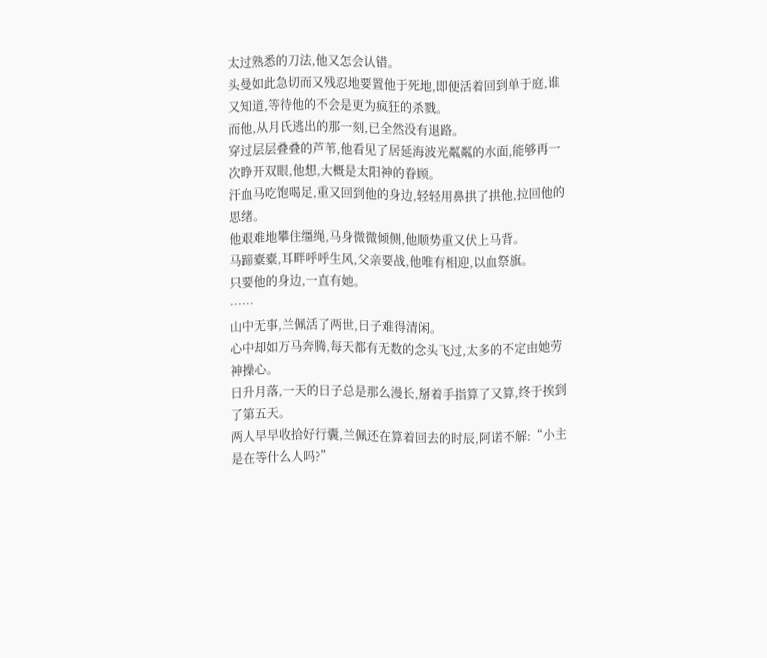太过熟悉的刀法,他又怎会认错。
头曼如此急切而又残忍地要置他于死地,即便活着回到单于庭,谁又知道,等待他的不会是更为疯狂的杀戮。
而他,从月氏逃出的那一刻,已全然没有退路。
穿过层层叠叠的芦苇,他看见了居延海波光粼粼的水面,能够再一次睁开双眼,他想,大概是太阳神的眷顾。
汗血马吃饱喝足,重又回到他的身边,轻轻用鼻拱了拱他,拉回他的思绪。
他艰难地攀住缰绳,马身微微倾侧,他顺势重又伏上马背。
马蹄橐橐,耳畔呼呼生风,父亲要战,他唯有相迎,以血祭旗。
只要他的身边,一直有她。
……
山中无事,兰佩活了两世,日子难得清闲。
心中却如万马奔腾,每天都有无数的念头飞过,太多的不定由她劳神操心。
日升月落,一天的日子总是那么漫长,掰着手指算了又算,终于挨到了第五天。
两人早早收拾好行囊,兰佩还在算着回去的时辰,阿诺不解:“小主是在等什么人吗?”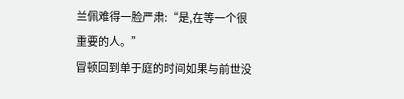兰佩难得一脸严肃:“是,在等一个很重要的人。”
冒顿回到单于庭的时间如果与前世没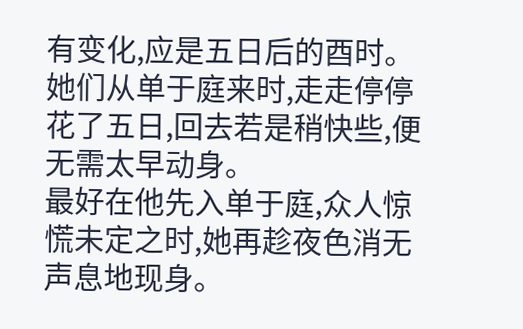有变化,应是五日后的酉时。
她们从单于庭来时,走走停停花了五日,回去若是稍快些,便无需太早动身。
最好在他先入单于庭,众人惊慌未定之时,她再趁夜色消无声息地现身。